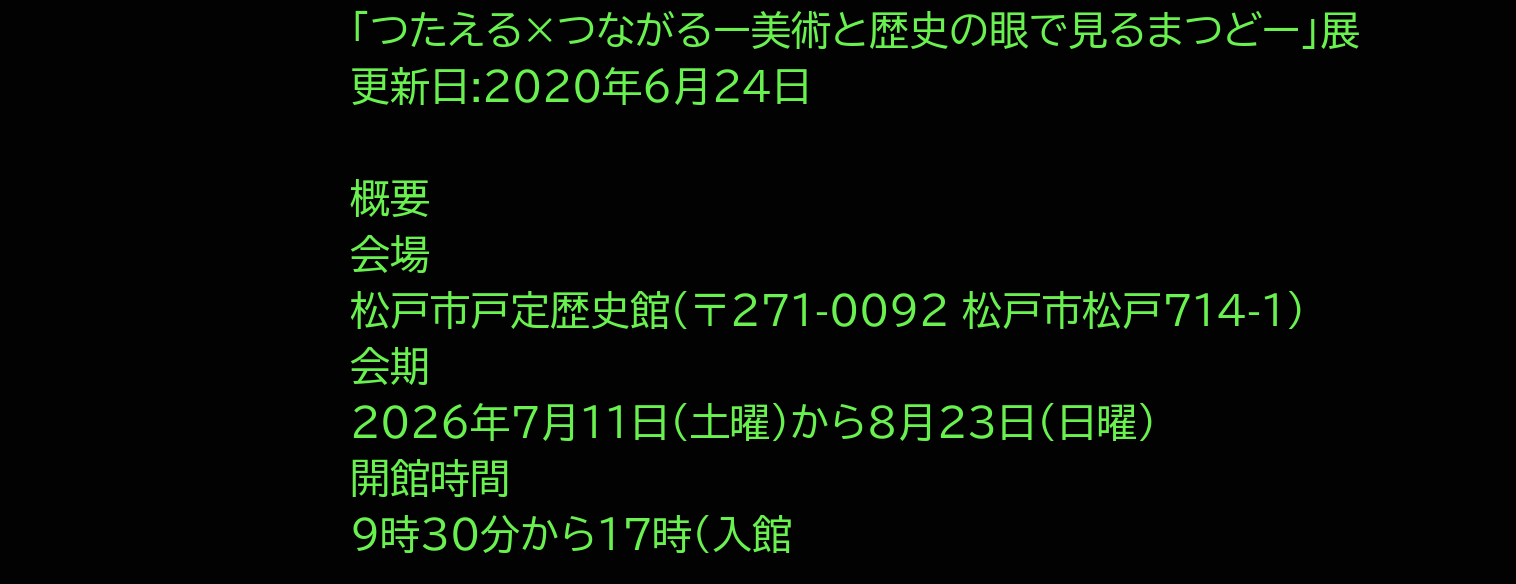「つたえる×つながるー美術と歴史の眼で見るまつどー」展
更新日:2020年6月24日

概要
会場
松戸市戸定歴史館(〒271-0092 松戸市松戸714-1)
会期
2026年7月11日(土曜)から8月23日(日曜)
開館時間
9時30分から17時(入館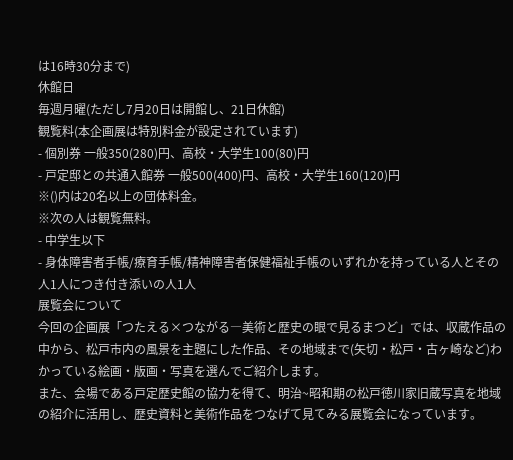は16時30分まで)
休館日
毎週月曜(ただし7月20日は開館し、21日休館)
観覧料(本企画展は特別料金が設定されています)
- 個別券 一般350(280)円、高校・大学生100(80)円
- 戸定邸との共通入館券 一般500(400)円、高校・大学生160(120)円
※()内は20名以上の団体料金。
※次の人は観覧無料。
- 中学生以下
- 身体障害者手帳/療育手帳/精神障害者保健福祉手帳のいずれかを持っている人とその人1人につき付き添いの人1人
展覧会について
今回の企画展「つたえる×つながる―美術と歴史の眼で見るまつど」では、収蔵作品の中から、松戸市内の風景を主題にした作品、その地域まで(矢切・松戸・古ヶ崎など)わかっている絵画・版画・写真を選んでご紹介します。
また、会場である戸定歴史館の協力を得て、明治~昭和期の松戸徳川家旧蔵写真を地域の紹介に活用し、歴史資料と美術作品をつなげて見てみる展覧会になっています。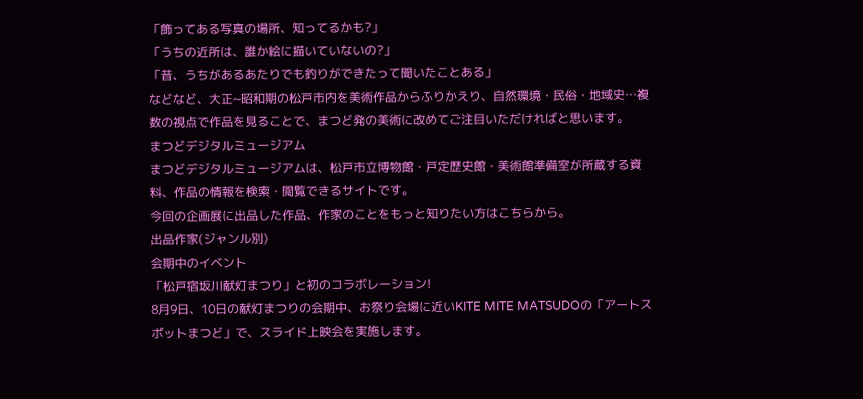「飾ってある写真の場所、知ってるかも?」
「うちの近所は、誰か絵に描いていないの?」
「昔、うちがあるあたりでも釣りができたって聞いたことある」
などなど、大正~昭和期の松戸市内を美術作品からふりかえり、自然環境・民俗・地域史…複数の視点で作品を見ることで、まつど発の美術に改めてご注目いただければと思います。
まつどデジタルミュージアム
まつどデジタルミュージアムは、松戸市立博物館・戸定歴史館・美術館準備室が所蔵する資料、作品の情報を検索・閲覧できるサイトです。
今回の企画展に出品した作品、作家のことをもっと知りたい方はこちらから。
出品作家(ジャンル別)
会期中のイベント
「松戸宿坂川献灯まつり」と初のコラボレーション!
8月9日、10日の献灯まつりの会期中、お祭り会場に近いKITE MITE MATSUDOの「アートスポットまつど」で、スライド上映会を実施します。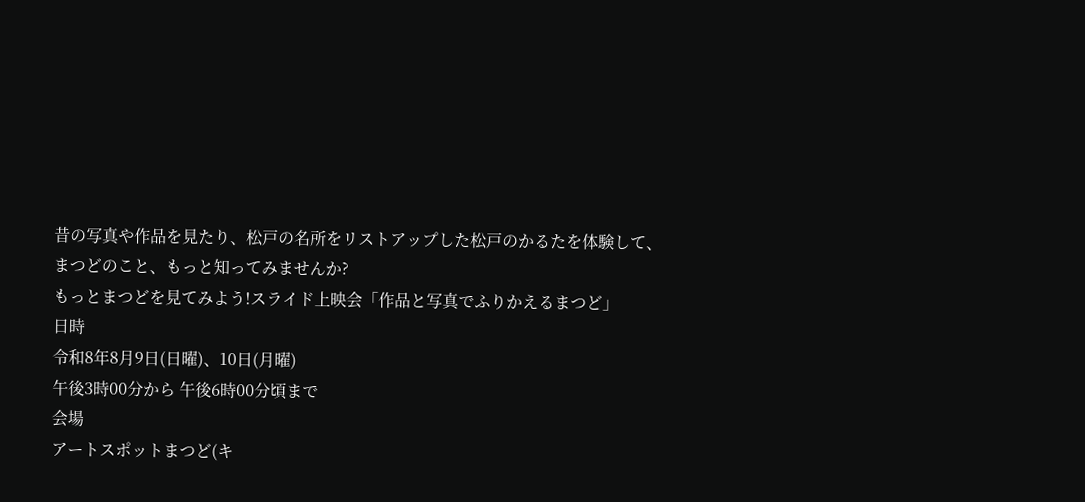昔の写真や作品を見たり、松戸の名所をリストアップした松戸のかるたを体験して、まつどのこと、もっと知ってみませんか?
もっとまつどを見てみよう!スライド上映会「作品と写真でふりかえるまつど」
日時
令和8年8月9日(日曜)、10日(月曜)
午後3時00分から 午後6時00分頃まで
会場
アートスポットまつど(キ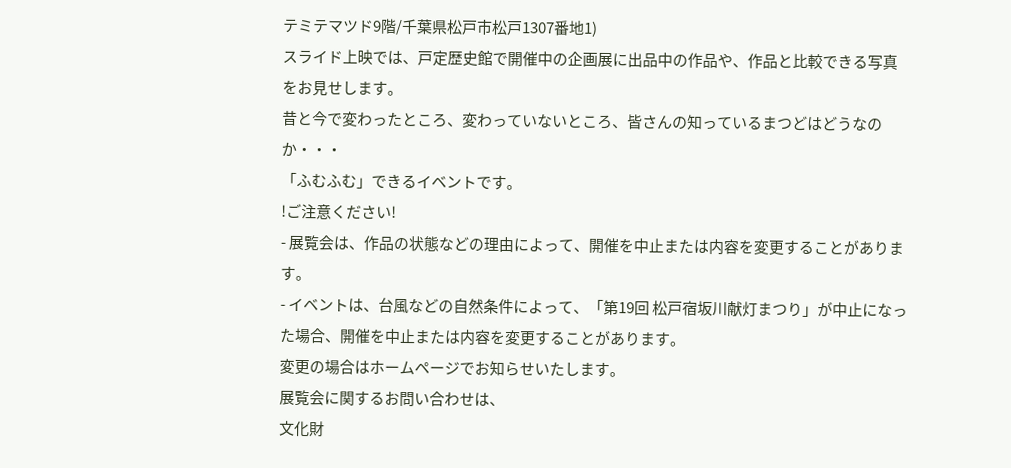テミテマツド9階/千葉県松戸市松戸1307番地1)
スライド上映では、戸定歴史館で開催中の企画展に出品中の作品や、作品と比較できる写真をお見せします。
昔と今で変わったところ、変わっていないところ、皆さんの知っているまつどはどうなのか・・・
「ふむふむ」できるイベントです。
!ご注意ください!
- 展覧会は、作品の状態などの理由によって、開催を中止または内容を変更することがあります。
- イベントは、台風などの自然条件によって、「第19回 松戸宿坂川献灯まつり」が中止になった場合、開催を中止または内容を変更することがあります。
変更の場合はホームページでお知らせいたします。
展覧会に関するお問い合わせは、
文化財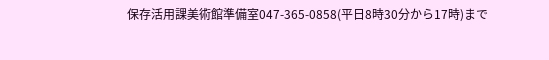保存活用課美術館準備室047-365-0858(平日8時30分から17時)まで